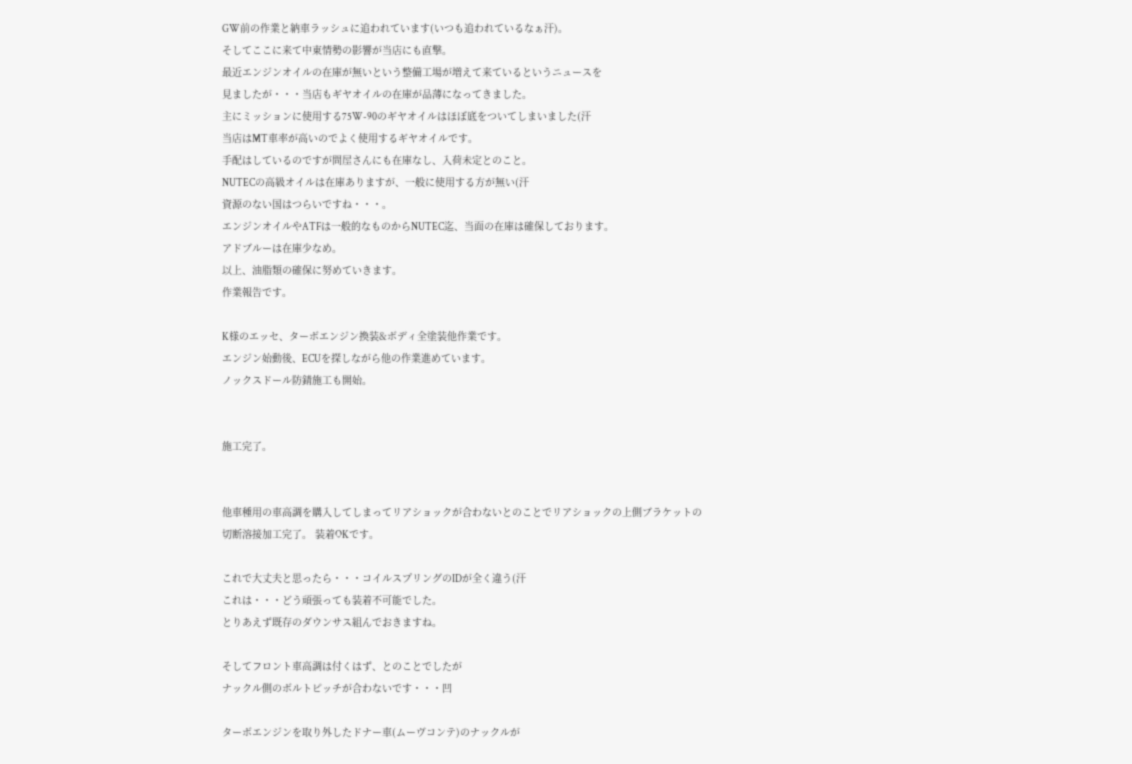GW前の作業と納車ラッシュに追われています(いつも追われているなぁ汗)。
そしてここに来て中東情勢の影響が当店にも直撃。
最近エンジンオイルの在庫が無いという整備工場が増えて来ているというニュースを
見ましたが・・・当店もギヤオイルの在庫が品薄になってきました。
主にミッションに使用する75W-90のギヤオイルはほぼ底をついてしまいました(汗
当店はMT車率が高いのでよく使用するギヤオイルです。
手配はしているのですが問屋さんにも在庫なし、入荷未定とのこと。
NUTECの高級オイルは在庫ありますが、一般に使用する方が無い(汗
資源のない国はつらいですね・・・。
エンジンオイルやATFは一般的なものからNUTEC迄、当面の在庫は確保しております。
アドブルーは在庫少なめ。
以上、油脂類の確保に努めていきます。
作業報告です。

K様のエッセ、ターボエンジン換装&ボディ全塗装他作業です。
エンジン始動後、ECUを探しながら他の作業進めています。
ノックスドール防錆施工も開始。


施工完了。


他車種用の車高調を購入してしまってリアショックが合わないとのことでリアショックの上側ブラケットの
切断溶接加工完了。 装着OKです。

これで大丈夫と思ったら・・・コイルスプリングのIDが全く違う(汗
これは・・・どう頑張っても装着不可能でした。
とりあえず既存のダウンサス組んでおきますね。

そしてフロント車高調は付くはず、とのことでしたが
ナックル側のボルトピッチが合わないです・・・凹

ターボエンジンを取り外したドナー車(ムーヴコンテ)のナックルが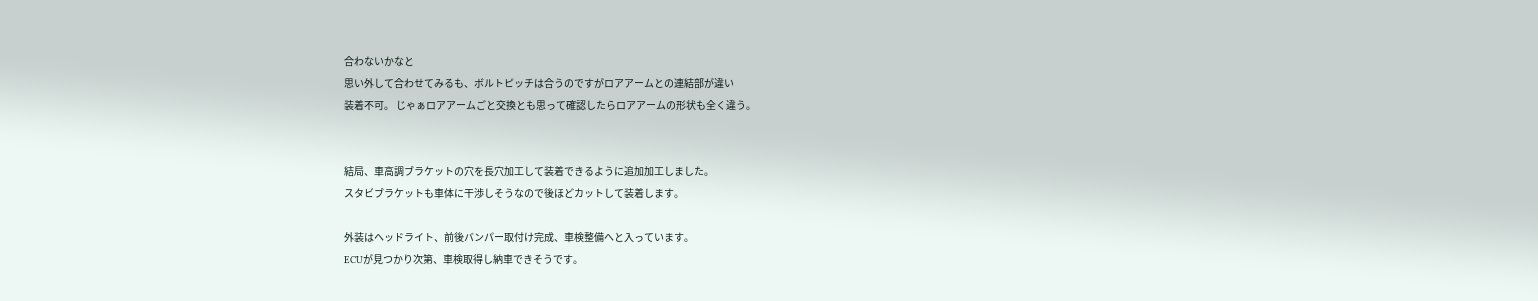合わないかなと
思い外して合わせてみるも、ボルトピッチは合うのですがロアアームとの連結部が違い
装着不可。 じゃぁロアアームごと交換とも思って確認したらロアアームの形状も全く違う。


結局、車高調ブラケットの穴を長穴加工して装着できるように追加加工しました。
スタビブラケットも車体に干渉しそうなので後ほどカットして装着します。

外装はヘッドライト、前後バンパー取付け完成、車検整備へと入っています。
ECUが見つかり次第、車検取得し納車できそうです。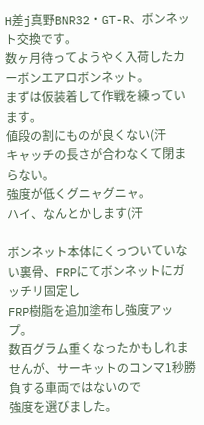H差j真野BNR32・GT-R、ボンネット交換です。
数ヶ月待ってようやく入荷したカーボンエアロボンネット。
まずは仮装着して作戦を練っています。
値段の割にものが良くない(汗
キャッチの長さが合わなくて閉まらない。
強度が低くグニャグニャ。
ハイ、なんとかします(汗

ボンネット本体にくっついていない裏骨、FRPにてボンネットにガッチリ固定し
FRP樹脂を追加塗布し強度アップ。
数百グラム重くなったかもしれませんが、サーキットのコンマ1秒勝負する車両ではないので
強度を選びました。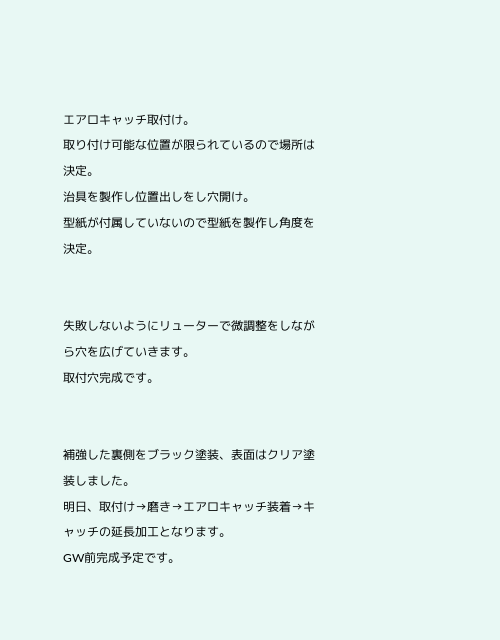エアロキャッチ取付け。
取り付け可能な位置が限られているので場所は決定。
治具を製作し位置出しをし穴開け。
型紙が付属していないので型紙を製作し角度を決定。


失敗しないようにリューターで微調整をしながら穴を広げていきます。
取付穴完成です。


補強した裏側をブラック塗装、表面はクリア塗装しました。
明日、取付け→磨き→エアロキャッチ装着→キャッチの延長加工となります。
GW前完成予定です。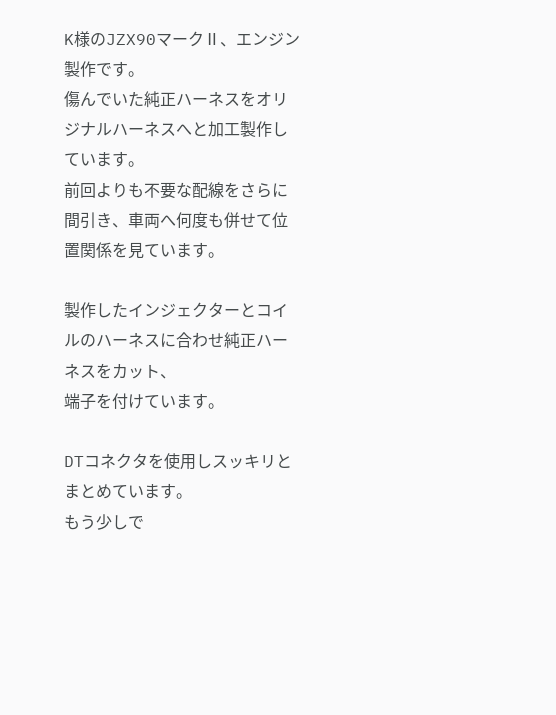K様のJZX90マークⅡ、エンジン製作です。
傷んでいた純正ハーネスをオリジナルハーネスへと加工製作しています。
前回よりも不要な配線をさらに間引き、車両へ何度も併せて位置関係を見ています。

製作したインジェクターとコイルのハーネスに合わせ純正ハーネスをカット、
端子を付けています。

DTコネクタを使用しスッキリとまとめています。
もう少しで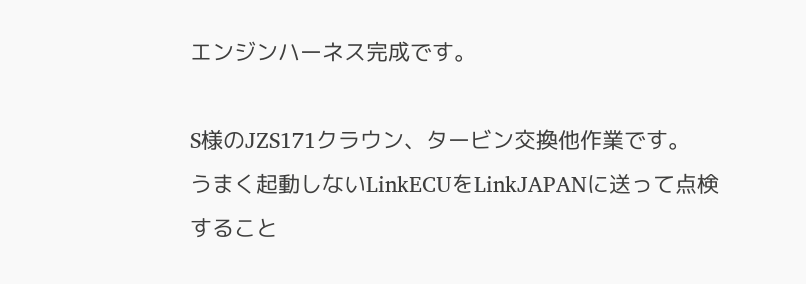エンジンハーネス完成です。

S様のJZS171クラウン、タービン交換他作業です。
うまく起動しないLinkECUをLinkJAPANに送って点検すること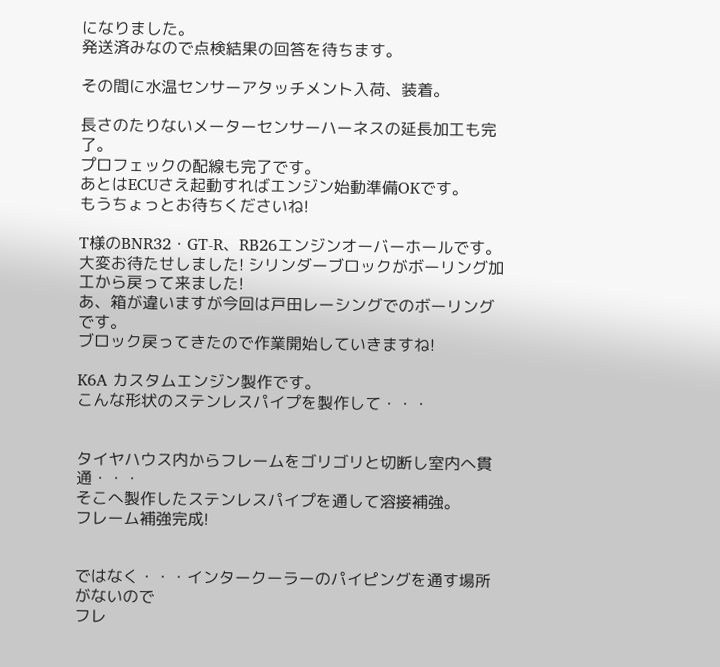になりました。
発送済みなので点検結果の回答を待ちます。

その間に水温センサーアタッチメント入荷、装着。

長さのたりないメーターセンサーハーネスの延長加工も完了。
プロフェックの配線も完了です。
あとはECUさえ起動すればエンジン始動準備OKです。
もうちょっとお待ちくださいね!

T様のBNR32・GT-R、RB26エンジンオーバーホールです。
大変お待たせしました! シリンダーブロックがボーリング加工から戻って来ました!
あ、箱が違いますが今回は戸田レーシングでのボーリングです。
ブロック戻ってきたので作業開始していきますね!

K6A カスタムエンジン製作です。
こんな形状のステンレスパイプを製作して・・・


タイヤハウス内からフレームをゴリゴリと切断し室内へ貫通・・・
そこへ製作したステンレスパイプを通して溶接補強。
フレーム補強完成!


ではなく・・・インタークーラーのパイピングを通す場所がないので
フレ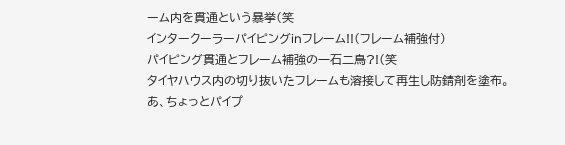ーム内を貫通という暴挙(笑
インタークーラーパイピングinフレーム!!(フレーム補強付)
パイピング貫通とフレーム補強の一石二鳥?!(笑
タイヤハウス内の切り抜いたフレームも溶接して再生し防錆剤を塗布。
あ、ちょっとパイプ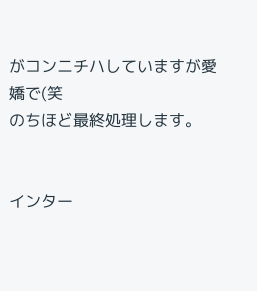がコンニチハしていますが愛嬌で(笑
のちほど最終処理します。


インター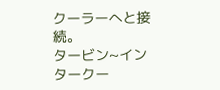クーラーへと接続。
タービン~インタークー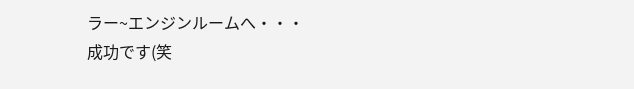ラー~エンジンルームへ・・・
成功です(笑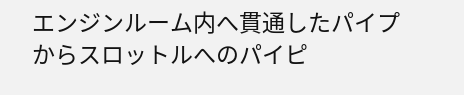エンジンルーム内へ貫通したパイプからスロットルへのパイピ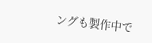ングも製作中で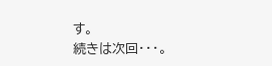す。
続きは次回・・・。